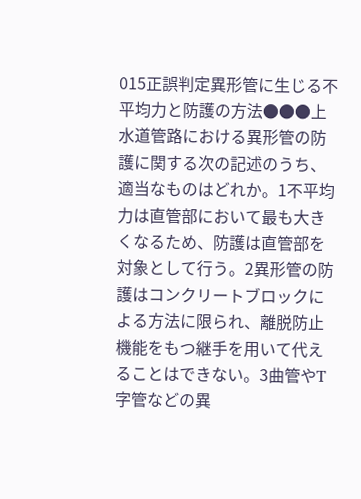015正誤判定異形管に生じる不平均力と防護の方法●●●上水道管路における異形管の防護に関する次の記述のうち、適当なものはどれか。1不平均力は直管部において最も大きくなるため、防護は直管部を対象として行う。2異形管の防護はコンクリートブロックによる方法に限られ、離脱防止機能をもつ継手を用いて代えることはできない。3曲管やT字管などの異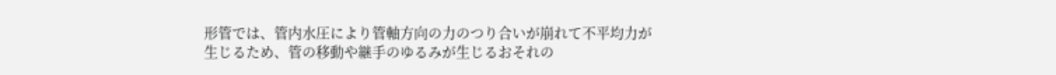形管では、管内水圧により管軸方向の力のつり合いが崩れて不平均力が生じるため、管の移動や継手のゆるみが生じるおそれの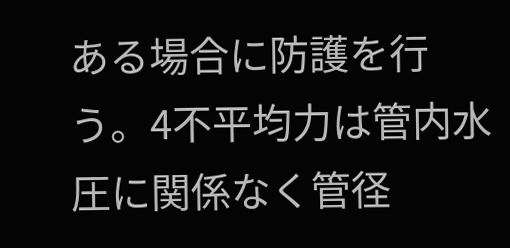ある場合に防護を行う。4不平均力は管内水圧に関係なく管径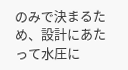のみで決まるため、設計にあたって水圧に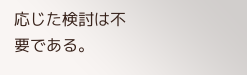応じた検討は不要である。